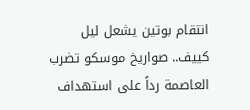انتقام بوتين يشعل ليل كييف.. صواريخ موسكو تضرب العاصمة رداً على استهداف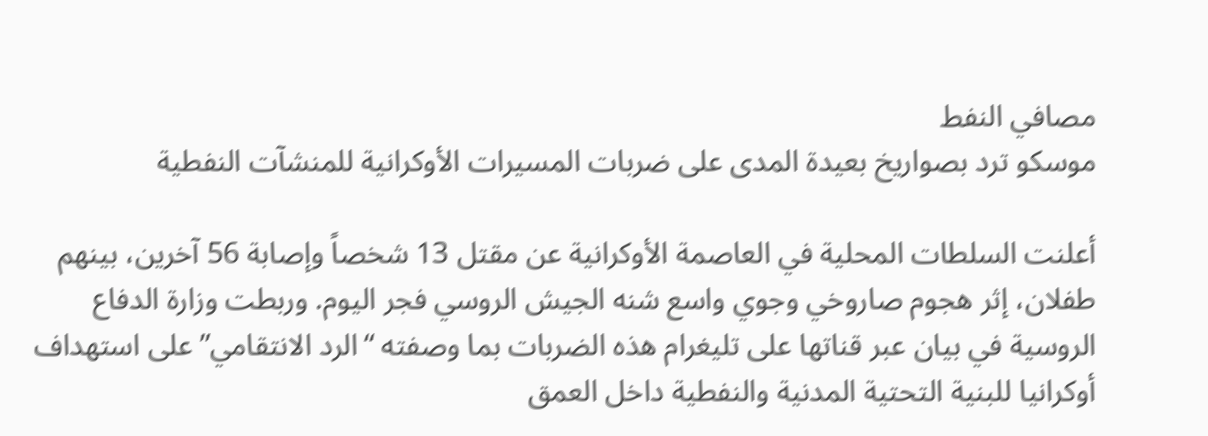مصافي النفط
موسكو ترد بصواريخ بعيدة المدى على ضربات المسيرات الأوكرانية للمنشآت النفطية

أعلنت السلطات المحلية في العاصمة الأوكرانية عن مقتل 13 شخصاً وإصابة 56 آخرين، بينهم طفلان، إثر هجوم صاروخي وجوي واسع شنه الجيش الروسي فجر اليوم. وربطت وزارة الدفاع الروسية في بيان عبر قناتها على تليغرام هذه الضربات بما وصفته “الرد الانتقامي” على استهداف أوكرانيا للبنية التحتية المدنية والنفطية داخل العمق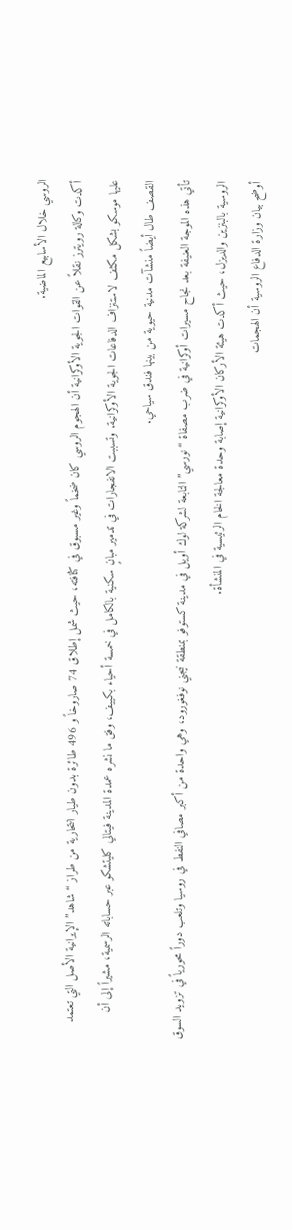الروسي خلال الأسابيع الماضية.
أكدت وكالة رويترز نقلاً عن القوات الجوية الأوكرانية أن الهجوم الروسي كان ضخماً وغير مسبوق في كثافته، حيث شمل إطلاق 74 صاروخاً و 496 طائرة بدون طيار انتحارية من طراز “شاهد” الإيرانية الأصل التي تعتمد عليها موسكو بشكل مكثف لاستنزاف الدفاعات الجوية الأوكرانية. وتسببت الانفجارات في تدمير مبانٍ سكنية بالكامل في خمسة أحياء بكييف، وفق ما نشره عمدة المدينة فيتالي كليتشكو عبر حساباته الرسمية، مشيراً إلى أن القصف طال أيضاً منشآت مدنية حيوية من بينها فندق سياحي.
تأتي هذه الموجة العنيفة بعد نجاح مسيرات أوكرانية في ضرب مصفاة “نورسي” التابعة لشركة لوك أويل في مدينة كستوفو بمنطقة نيجني نوفغورود، وهي واحدة من أكبر مصافي النفط في روسيا وتلعب دوراً محورياً في تزويد السوق الروسية بالبنزين والديزل، حيث أكدت هيئة الأركان الأوكرانية إصابة وحدة معالجة الخام الرئيسية في المنشأة.
أوضح بيان وزارة الدفاع الروسية أن الهجمات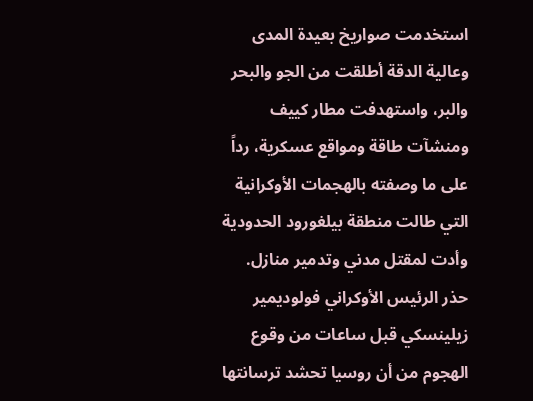استخدمت صواريخ بعيدة المدى وعالية الدقة أطلقت من الجو والبحر والبر، واستهدفت مطار كييف ومنشآت طاقة ومواقع عسكرية، رداً على ما وصفته بالهجمات الأوكرانية التي طالت منطقة بيلغورود الحدودية وأدت لمقتل مدني وتدمير منازل.
حذر الرئيس الأوكراني فولوديمير زيلينسكي قبل ساعات من وقوع الهجوم من أن روسيا تحشد ترسانتها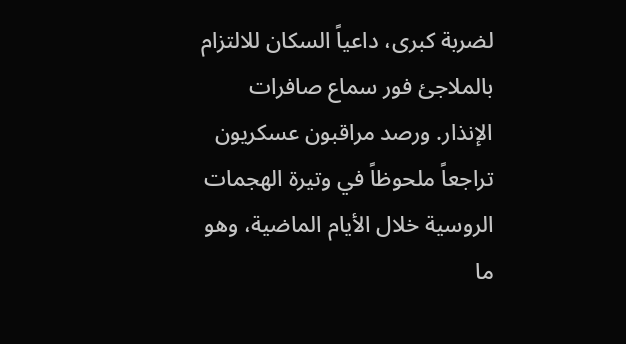لضربة كبرى، داعياً السكان للالتزام بالملاجئ فور سماع صافرات الإنذار. ورصد مراقبون عسكريون تراجعاً ملحوظاً في وتيرة الهجمات الروسية خلال الأيام الماضية، وهو ما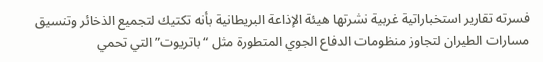فسرته تقارير استخباراتية غربية نشرتها هيئة الإذاعة البريطانية بأنه تكتيك لتجميع الذخائر وتنسيق مسارات الطيران لتجاوز منظومات الدفاع الجوي المتطورة مثل “باتريوت” التي تحمي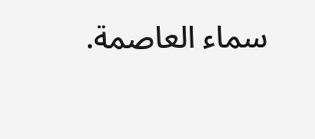سماء العاصمة.